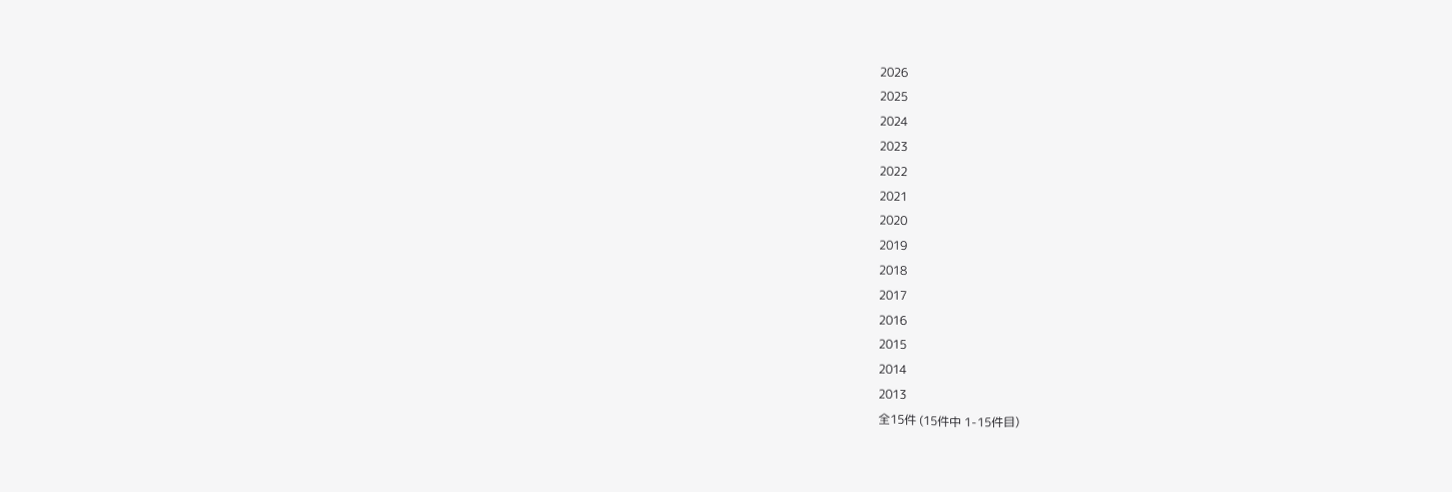2026
2025
2024
2023
2022
2021
2020
2019
2018
2017
2016
2015
2014
2013
全15件 (15件中 1-15件目)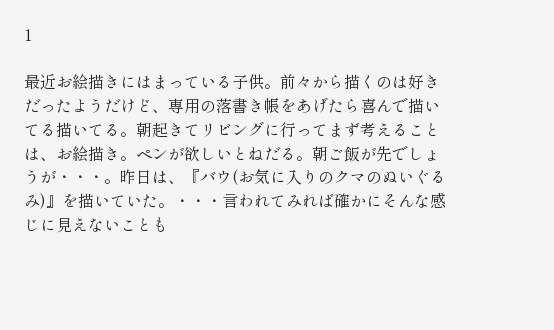1

最近お絵描きにはまっている子供。前々から描くのは好きだったようだけど、専用の落書き帳をあげたら喜んで描いてる描いてる。朝起きてリビングに行ってまず考えることは、お絵描き。ペンが欲しいとねだる。朝ご飯が先でしょうが・・・。昨日は、『バウ(お気に入りのクマのぬいぐるみ)』を描いていた。・・・言われてみれば確かにそんな感じに見えないことも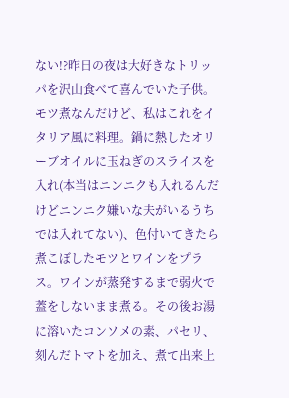ない!?昨日の夜は大好きなトリッパを沢山食べて喜んでいた子供。モツ煮なんだけど、私はこれをイタリア風に料理。鍋に熱したオリーブオイルに玉ねぎのスライスを入れ(本当はニンニクも入れるんだけどニンニク嫌いな夫がいるうちでは入れてない)、色付いてきたら煮こぼしたモツとワインをプラス。ワインが蒸発するまで弱火で蓋をしないまま煮る。その後お湯に溶いたコンソメの素、パセリ、刻んだトマトを加え、煮て出来上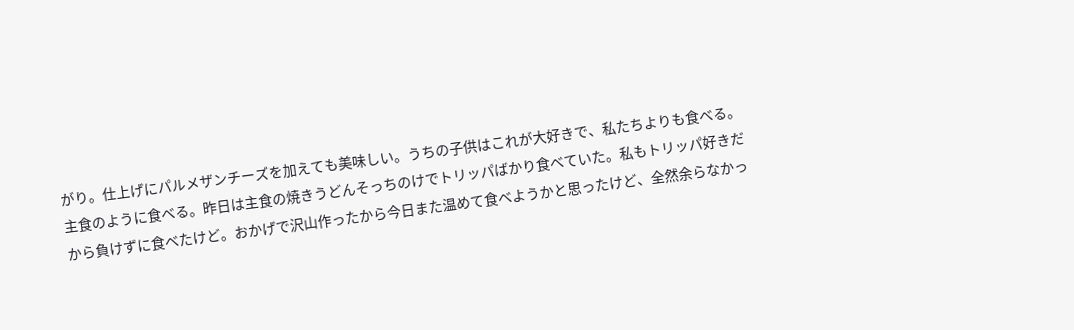がり。仕上げにパルメザンチーズを加えても美味しい。うちの子供はこれが大好きで、私たちよりも食べる。主食のように食べる。昨日は主食の焼きうどんそっちのけでトリッパばかり食べていた。私もトリッパ好きだから負けずに食べたけど。おかげで沢山作ったから今日また温めて食べようかと思ったけど、全然余らなかっ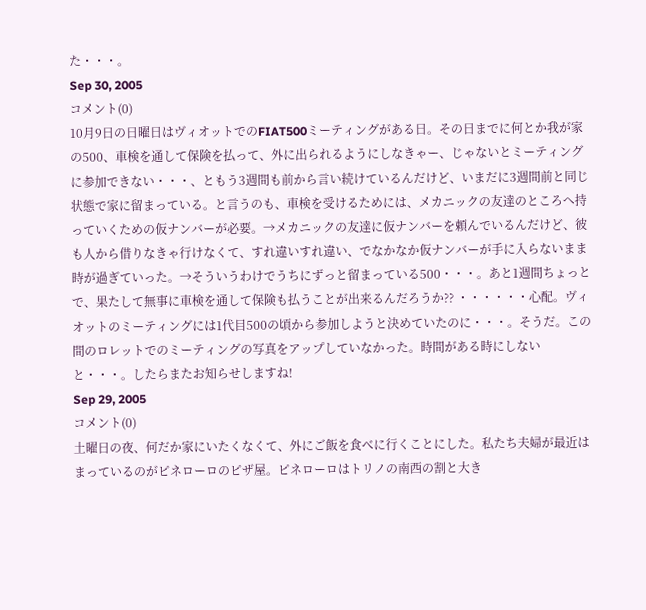た・・・。
Sep 30, 2005
コメント(0)
10月9日の日曜日はヴィオットでのFIAT500ミーティングがある日。その日までに何とか我が家の500、車検を通して保険を払って、外に出られるようにしなきゃー、じゃないとミーティングに参加できない・・・、ともう3週間も前から言い続けているんだけど、いまだに3週間前と同じ状態で家に留まっている。と言うのも、車検を受けるためには、メカニックの友達のところへ持っていくための仮ナンバーが必要。→メカニックの友達に仮ナンバーを頼んでいるんだけど、彼も人から借りなきゃ行けなくて、すれ違いすれ違い、でなかなか仮ナンバーが手に入らないまま時が過ぎていった。→そういうわけでうちにずっと留まっている500・・・。あと1週間ちょっとで、果たして無事に車検を通して保険も払うことが出来るんだろうか?? ・・・・・・心配。ヴィオットのミーティングには1代目500の頃から参加しようと決めていたのに・・・。そうだ。この間のロレットでのミーティングの写真をアップしていなかった。時間がある時にしないと・・・。したらまたお知らせしますね!
Sep 29, 2005
コメント(0)
土曜日の夜、何だか家にいたくなくて、外にご飯を食べに行くことにした。私たち夫婦が最近はまっているのがピネローロのピザ屋。ピネローロはトリノの南西の割と大き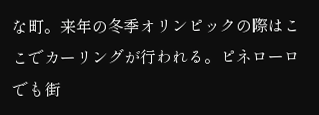な町。来年の冬季オリンピックの際はここでカーリングが行われる。ピネローロでも街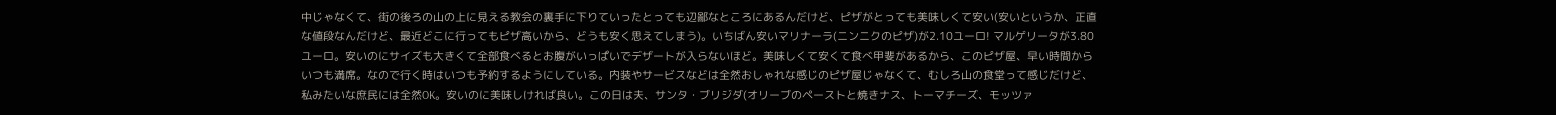中じゃなくて、街の後ろの山の上に見える教会の裏手に下りていったとっても辺鄙なところにあるんだけど、ピザがとっても美味しくて安い(安いというか、正直な値段なんだけど、最近どこに行ってもピザ高いから、どうも安く思えてしまう)。いちばん安いマリナーラ(ニンニクのピザ)が2.10ユーロ! マルゲリータが3.80ユーロ。安いのにサイズも大きくて全部食べるとお腹がいっぱいでデザートが入らないほど。美味しくて安くて食べ甲斐があるから、このピザ屋、早い時間からいつも満席。なので行く時はいつも予約するようにしている。内装やサービスなどは全然おしゃれな感じのピザ屋じゃなくて、むしろ山の食堂って感じだけど、私みたいな庶民には全然OK。安いのに美味しければ良い。この日は夫、サンタ・ブリジダ(オリーブのペーストと焼きナス、トーマチーズ、モッツァ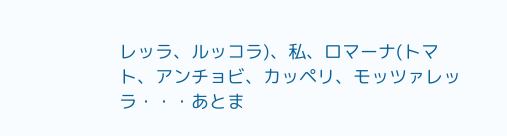レッラ、ルッコラ)、私、ロマーナ(トマト、アンチョビ、カッペリ、モッツァレッラ・・・あとま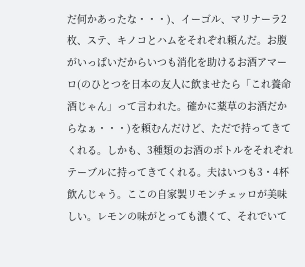だ何かあったな・・・)、イーゴル、マリナーラ2枚、ステ、キノコとハムをそれぞれ頼んだ。お腹がいっぱいだからいつも消化を助けるお酒アマーロ(のひとつを日本の友人に飲ませたら「これ養命酒じゃん」って言われた。確かに薬草のお酒だからなぁ・・・)を頼むんだけど、ただで持ってきてくれる。しかも、3種類のお酒のボトルをそれぞれテーブルに持ってきてくれる。夫はいつも3・4杯飲んじゃう。ここの自家製リモンチェッロが美味しい。レモンの味がとっても濃くて、それでいて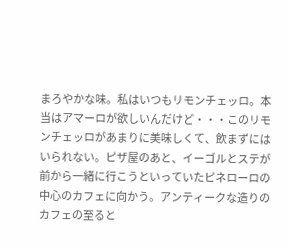まろやかな味。私はいつもリモンチェッロ。本当はアマーロが欲しいんだけど・・・このリモンチェッロがあまりに美味しくて、飲まずにはいられない。ピザ屋のあと、イーゴルとステが前から一緒に行こうといっていたピネローロの中心のカフェに向かう。アンティークな造りのカフェの至ると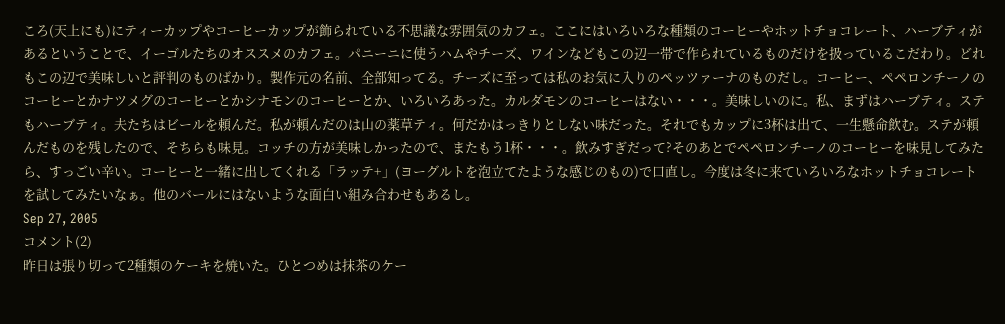ころ(天上にも)にティーカップやコーヒーカップが飾られている不思議な雰囲気のカフェ。ここにはいろいろな種類のコーヒーやホットチョコレート、ハーブティがあるということで、イーゴルたちのオススメのカフェ。パニーニに使うハムやチーズ、ワインなどもこの辺一帯で作られているものだけを扱っているこだわり。どれもこの辺で美味しいと評判のものばかり。製作元の名前、全部知ってる。チーズに至っては私のお気に入りのペッツァーナのものだし。コーヒー、ペペロンチーノのコーヒーとかナツメグのコーヒーとかシナモンのコーヒーとか、いろいろあった。カルダモンのコーヒーはない・・・。美味しいのに。私、まずはハーブティ。ステもハーブティ。夫たちはビールを頼んだ。私が頼んだのは山の薬草ティ。何だかはっきりとしない味だった。それでもカップに3杯は出て、一生懸命飲む。ステが頼んだものを残したので、そちらも味見。コッチの方が美味しかったので、またもう1杯・・・。飲みすぎだって?そのあとでペペロンチーノのコーヒーを味見してみたら、すっごい辛い。コーヒーと一緒に出してくれる「ラッテ+」(ヨーグルトを泡立てたような感じのもの)で口直し。今度は冬に来ていろいろなホットチョコレートを試してみたいなぁ。他のバールにはないような面白い組み合わせもあるし。
Sep 27, 2005
コメント(2)
昨日は張り切って2種類のケーキを焼いた。ひとつめは抹茶のケー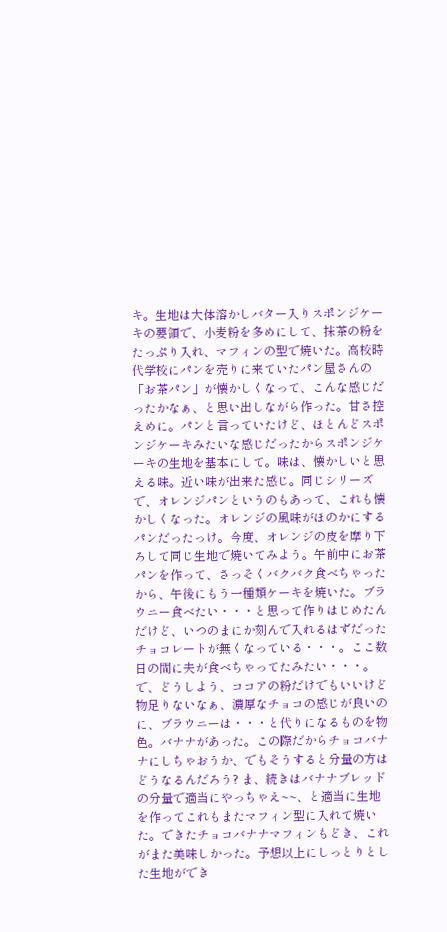キ。生地は大体溶かしバター入りスポンジケーキの要領で、小麦粉を多めにして、抹茶の粉をたっぷり入れ、マフィンの型で焼いた。高校時代学校にパンを売りに来ていたパン屋さんの「お茶パン」が懐かしくなって、こんな感じだったかなぁ、と思い出しながら作った。甘さ控えめに。パンと言っていたけど、ほとんどスポンジケーキみたいな感じだったからスポンジケーキの生地を基本にして。味は、懐かしいと思える味。近い味が出来た感じ。同じシリーズで、オレンジパンというのもあって、これも懐かしくなった。オレンジの風味がほのかにするパンだったっけ。今度、オレンジの皮を摩り下ろして同じ生地で焼いてみよう。午前中にお茶パンを作って、さっそくバクバク食べちゃったから、午後にもう一種類ケーキを焼いた。ブラウニー食べたい・・・と思って作りはじめたんだけど、いつのまにか刻んで入れるはずだったチョコレートが無くなっている・・・。ここ数日の間に夫が食べちゃってたみたい・・・。で、どうしよう、ココアの粉だけでもいいけど物足りないなぁ、濃厚なチョコの感じが良いのに、ブラウニーは・・・と代りになるものを物色。バナナがあった。この際だからチョコバナナにしちゃおうか、でもそうすると分量の方はどうなるんだろう? ま、続きはバナナブレッドの分量で適当にやっちゃえ~~、と適当に生地を作ってこれもまたマフィン型に入れて焼いた。できたチョコバナナマフィンもどき、これがまた美味しかった。予想以上にしっとりとした生地ができ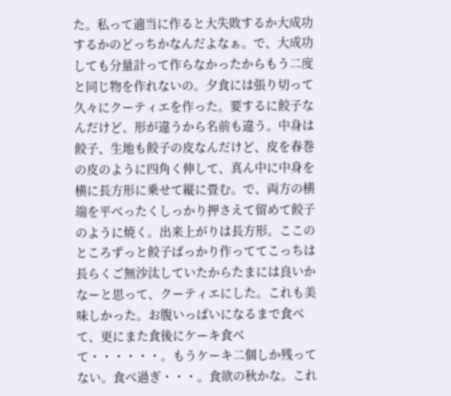た。私って適当に作ると大失敗するか大成功するかのどっちかなんだよなぁ。で、大成功しても分量計って作らなかったからもう二度と同じ物を作れないの。夕食には張り切って久々にクーティエを作った。要するに餃子なんだけど、形が違うから名前も違う。中身は餃子、生地も餃子の皮なんだけど、皮を春巻の皮のように四角く伸して、真ん中に中身を横に長方形に乗せて縦に畳む。で、両方の横端を平べったくしっかり押さえて留めて餃子のように焼く。出来上がりは長方形。ここのところずっと餃子ばっかり作っててこっちは長らくご無沙汰していたからたまには良いかなーと思って、クーティエにした。これも美味しかった。お腹いっぱいになるまで食べて、更にまた食後にケーキ食べて・・・・・・。もうケーキ二個しか残ってない。食べ過ぎ・・・。食欲の秋かな。これ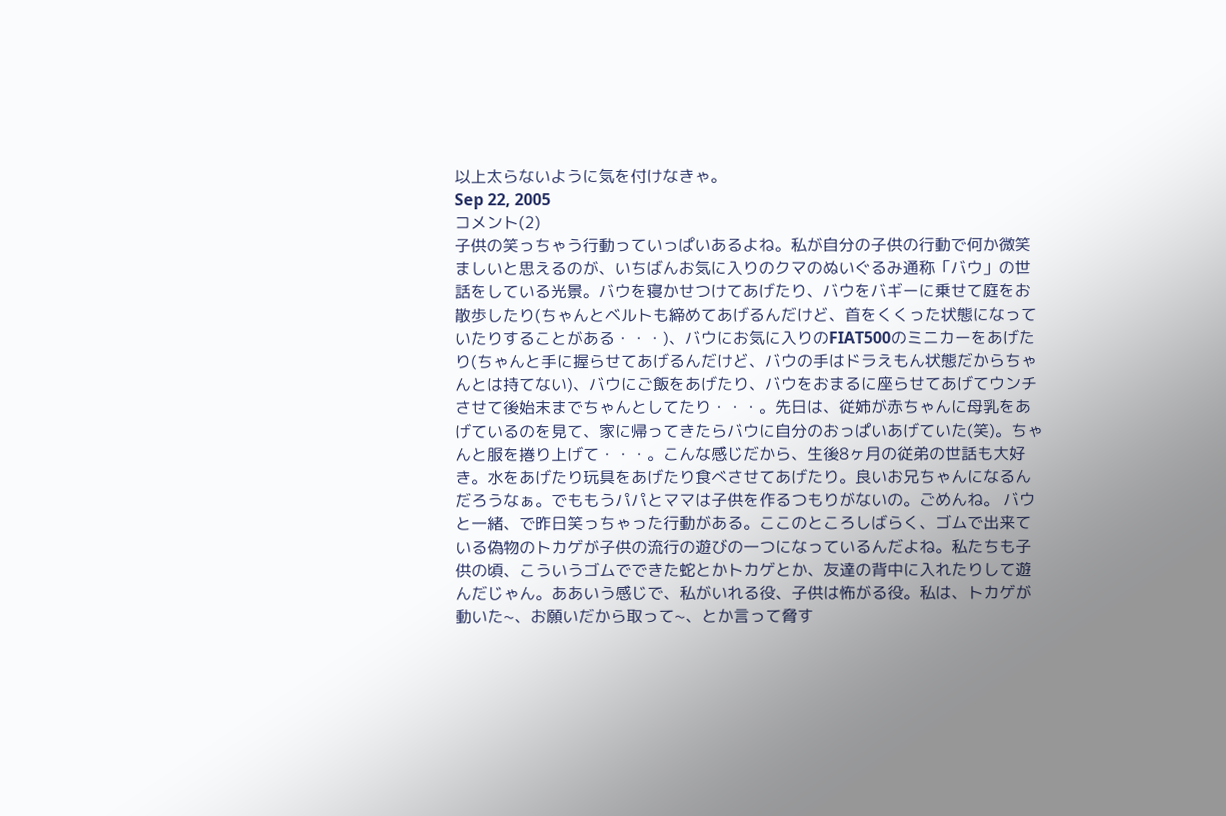以上太らないように気を付けなきゃ。
Sep 22, 2005
コメント(2)
子供の笑っちゃう行動っていっぱいあるよね。私が自分の子供の行動で何か微笑ましいと思えるのが、いちばんお気に入りのクマのぬいぐるみ通称「バウ」の世話をしている光景。バウを寝かせつけてあげたり、バウをバギーに乗せて庭をお散歩したり(ちゃんとベルトも締めてあげるんだけど、首をくくった状態になっていたりすることがある・・・)、バウにお気に入りのFIAT500のミニカーをあげたり(ちゃんと手に握らせてあげるんだけど、バウの手はドラえもん状態だからちゃんとは持てない)、バウにご飯をあげたり、バウをおまるに座らせてあげてウンチさせて後始末までちゃんとしてたり・・・。先日は、従姉が赤ちゃんに母乳をあげているのを見て、家に帰ってきたらバウに自分のおっぱいあげていた(笑)。ちゃんと服を捲り上げて・・・。こんな感じだから、生後8ヶ月の従弟の世話も大好き。水をあげたり玩具をあげたり食べさせてあげたり。良いお兄ちゃんになるんだろうなぁ。でももうパパとママは子供を作るつもりがないの。ごめんね。 バウと一緒、で昨日笑っちゃった行動がある。ここのところしばらく、ゴムで出来ている偽物のトカゲが子供の流行の遊びの一つになっているんだよね。私たちも子供の頃、こういうゴムでできた蛇とかトカゲとか、友達の背中に入れたりして遊んだじゃん。ああいう感じで、私がいれる役、子供は怖がる役。私は、トカゲが動いた~、お願いだから取って~、とか言って脅す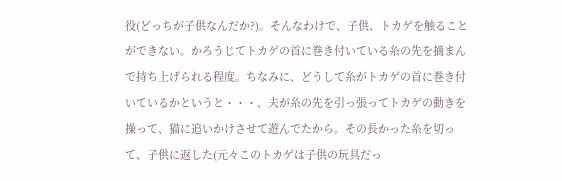役(どっちが子供なんだか?)。そんなわけで、子供、トカゲを触ることができない。かろうじてトカゲの首に巻き付いている糸の先を摘まんで持ち上げられる程度。ちなみに、どうして糸がトカゲの首に巻き付いているかというと・・・、夫が糸の先を引っ張ってトカゲの動きを操って、猫に追いかけさせて遊んでたから。その長かった糸を切って、子供に返した(元々このトカゲは子供の玩具だっ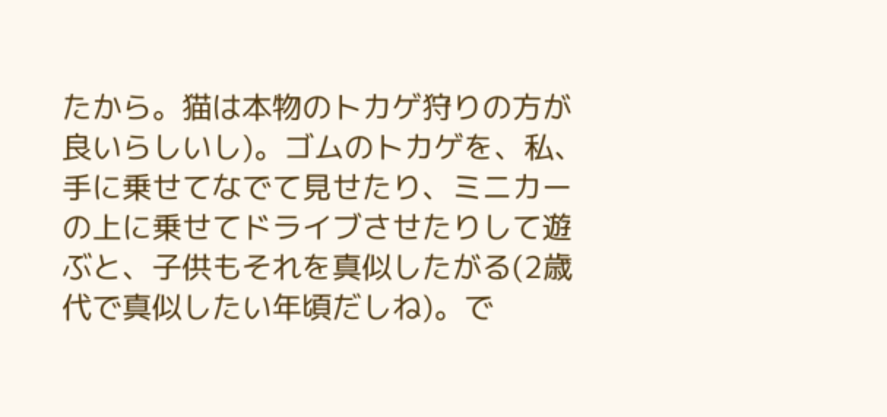たから。猫は本物のトカゲ狩りの方が良いらしいし)。ゴムのトカゲを、私、手に乗せてなでて見せたり、ミニカーの上に乗せてドライブさせたりして遊ぶと、子供もそれを真似したがる(2歳代で真似したい年頃だしね)。で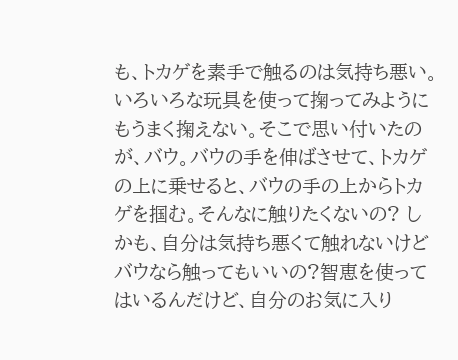も、トカゲを素手で触るのは気持ち悪い。いろいろな玩具を使って掬ってみようにもうまく掬えない。そこで思い付いたのが、バウ。バウの手を伸ばさせて、トカゲの上に乗せると、バウの手の上からトカゲを掴む。そんなに触りたくないの? しかも、自分は気持ち悪くて触れないけどバウなら触ってもいいの?智恵を使ってはいるんだけど、自分のお気に入り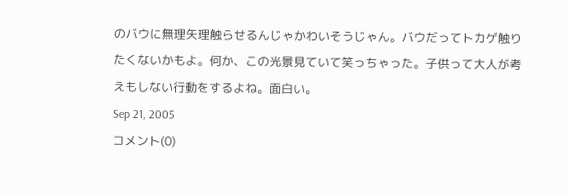のバウに無理矢理触らせるんじゃかわいそうじゃん。バウだってトカゲ触りたくないかもよ。何か、この光景見ていて笑っちゃった。子供って大人が考えもしない行動をするよね。面白い。
Sep 21, 2005
コメント(0)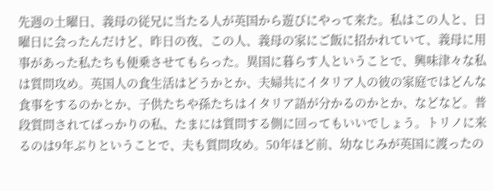先週の土曜日、義母の従兄に当たる人が英国から遊びにやって来た。私はこの人と、日曜日に会ったんだけど、昨日の夜、この人、義母の家にご飯に招かれていて、義母に用事があった私たちも便乗させてもらった。異国に暮らす人ということで、興味津々な私は質問攻め。英国人の食生活はどうかとか、夫婦共にイタリア人の彼の家庭ではどんな食事をするのかとか、子供たちや孫たちはイタリア語が分かるのかとか、などなど。普段質問されてばっかりの私、たまには質問する側に回ってもいいでしょう。トリノに来るのは9年ぶりということで、夫も質問攻め。50年ほど前、幼なじみが英国に渡ったの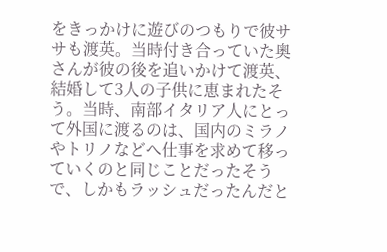をきっかけに遊びのつもりで彼ササも渡英。当時付き合っていた奥さんが彼の後を追いかけて渡英、結婚して3人の子供に恵まれたそう。当時、南部イタリア人にとって外国に渡るのは、国内のミラノやトリノなどへ仕事を求めて移っていくのと同じことだったそうで、しかもラッシュだったんだと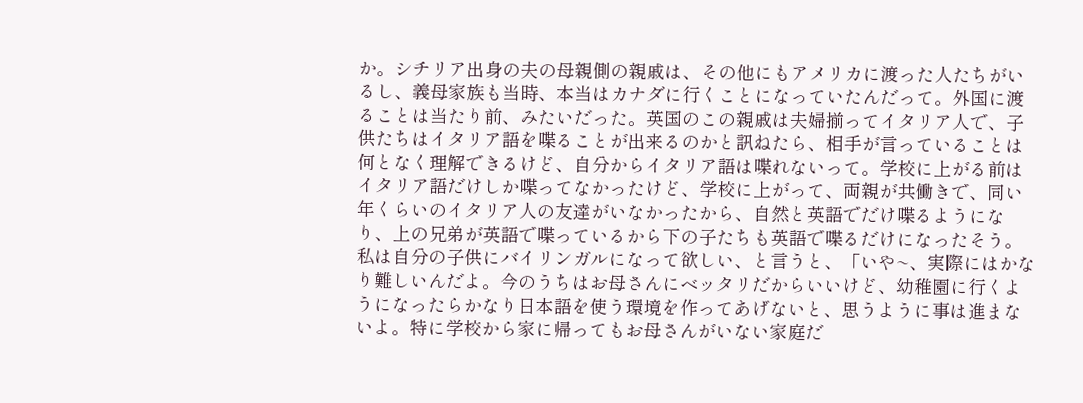か。シチリア出身の夫の母親側の親戚は、その他にもアメリカに渡った人たちがいるし、義母家族も当時、本当はカナダに行くことになっていたんだって。外国に渡ることは当たり前、みたいだった。英国のこの親戚は夫婦揃ってイタリア人で、子供たちはイタリア語を喋ることが出来るのかと訊ねたら、相手が言っていることは何となく理解できるけど、自分からイタリア語は喋れないって。学校に上がる前はイタリア語だけしか喋ってなかったけど、学校に上がって、両親が共働きで、同い年くらいのイタリア人の友達がいなかったから、自然と英語でだけ喋るようになり、上の兄弟が英語で喋っているから下の子たちも英語で喋るだけになったそう。私は自分の子供にバイリンガルになって欲しい、と言うと、「いや~、実際にはかなり難しいんだよ。今のうちはお母さんにベッタリだからいいけど、幼稚園に行くようになったらかなり日本語を使う環境を作ってあげないと、思うように事は進まないよ。特に学校から家に帰ってもお母さんがいない家庭だ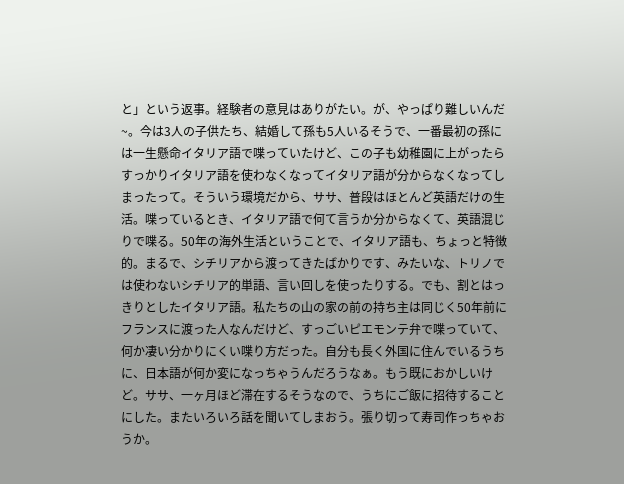と」という返事。経験者の意見はありがたい。が、やっぱり難しいんだ~。今は3人の子供たち、結婚して孫も5人いるそうで、一番最初の孫には一生懸命イタリア語で喋っていたけど、この子も幼稚園に上がったらすっかりイタリア語を使わなくなってイタリア語が分からなくなってしまったって。そういう環境だから、ササ、普段はほとんど英語だけの生活。喋っているとき、イタリア語で何て言うか分からなくて、英語混じりで喋る。50年の海外生活ということで、イタリア語も、ちょっと特徴的。まるで、シチリアから渡ってきたばかりです、みたいな、トリノでは使わないシチリア的単語、言い回しを使ったりする。でも、割とはっきりとしたイタリア語。私たちの山の家の前の持ち主は同じく50年前にフランスに渡った人なんだけど、すっごいピエモンテ弁で喋っていて、何か凄い分かりにくい喋り方だった。自分も長く外国に住んでいるうちに、日本語が何か変になっちゃうんだろうなぁ。もう既におかしいけど。ササ、一ヶ月ほど滞在するそうなので、うちにご飯に招待することにした。またいろいろ話を聞いてしまおう。張り切って寿司作っちゃおうか。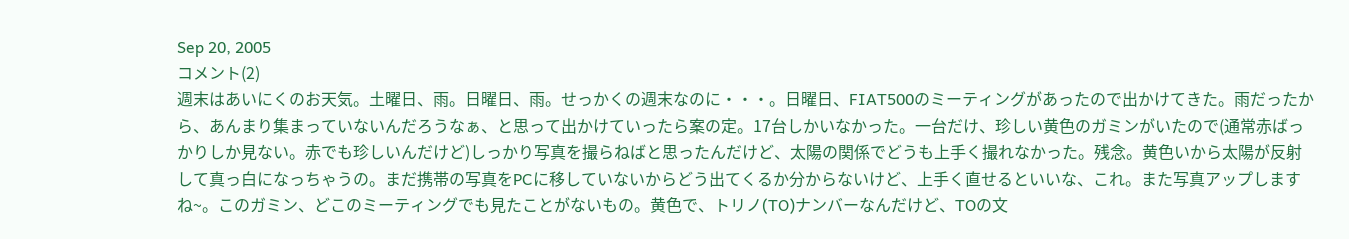Sep 20, 2005
コメント(2)
週末はあいにくのお天気。土曜日、雨。日曜日、雨。せっかくの週末なのに・・・。日曜日、FIAT500のミーティングがあったので出かけてきた。雨だったから、あんまり集まっていないんだろうなぁ、と思って出かけていったら案の定。17台しかいなかった。一台だけ、珍しい黄色のガミンがいたので(通常赤ばっかりしか見ない。赤でも珍しいんだけど)しっかり写真を撮らねばと思ったんだけど、太陽の関係でどうも上手く撮れなかった。残念。黄色いから太陽が反射して真っ白になっちゃうの。まだ携帯の写真をPCに移していないからどう出てくるか分からないけど、上手く直せるといいな、これ。また写真アップしますね~。このガミン、どこのミーティングでも見たことがないもの。黄色で、トリノ(TO)ナンバーなんだけど、TOの文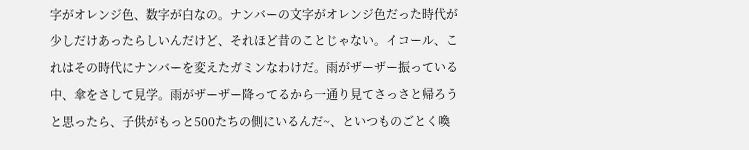字がオレンジ色、数字が白なの。ナンバーの文字がオレンジ色だった時代が少しだけあったらしいんだけど、それほど昔のことじゃない。イコール、これはその時代にナンバーを変えたガミンなわけだ。雨がザーザー振っている中、傘をさして見学。雨がザーザー降ってるから一通り見てさっさと帰ろうと思ったら、子供がもっと500たちの側にいるんだ~、といつものごとく喚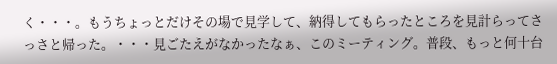く・・・。もうちょっとだけその場で見学して、納得してもらったところを見計らってさっさと帰った。・・・見ごたえがなかったなぁ、このミーティング。普段、もっと何十台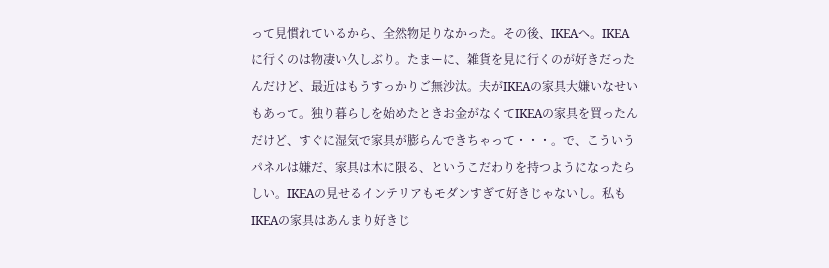って見慣れているから、全然物足りなかった。その後、IKEAへ。IKEAに行くのは物凄い久しぶり。たまーに、雑貨を見に行くのが好きだったんだけど、最近はもうすっかりご無沙汰。夫がIKEAの家具大嫌いなせいもあって。独り暮らしを始めたときお金がなくてIKEAの家具を買ったんだけど、すぐに湿気で家具が膨らんできちゃって・・・。で、こういうパネルは嫌だ、家具は木に限る、というこだわりを持つようになったらしい。IKEAの見せるインテリアもモダンすぎて好きじゃないし。私もIKEAの家具はあんまり好きじ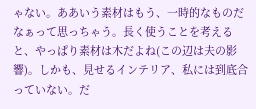ゃない。ああいう素材はもう、一時的なものだなぁって思っちゃう。長く使うことを考えると、やっぱり素材は木だよね(この辺は夫の影響)。しかも、見せるインテリア、私には到底合っていない。だ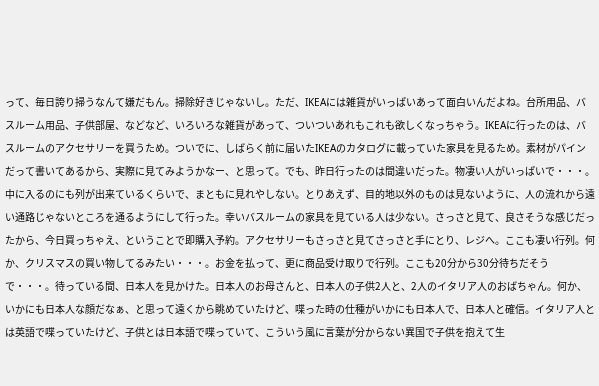って、毎日誇り掃うなんて嫌だもん。掃除好きじゃないし。ただ、IKEAには雑貨がいっぱいあって面白いんだよね。台所用品、バスルーム用品、子供部屋、などなど、いろいろな雑貨があって、ついついあれもこれも欲しくなっちゃう。IKEAに行ったのは、バスルームのアクセサリーを買うため。ついでに、しばらく前に届いたIKEAのカタログに載っていた家具を見るため。素材がパインだって書いてあるから、実際に見てみようかなー、と思って。でも、昨日行ったのは間違いだった。物凄い人がいっぱいで・・・。中に入るのにも列が出来ているくらいで、まともに見れやしない。とりあえず、目的地以外のものは見ないように、人の流れから遠い通路じゃないところを通るようにして行った。幸いバスルームの家具を見ている人は少ない。さっさと見て、良さそうな感じだったから、今日買っちゃえ、ということで即購入予約。アクセサリーもさっさと見てさっさと手にとり、レジへ。ここも凄い行列。何か、クリスマスの買い物してるみたい・・・。お金を払って、更に商品受け取りで行列。ここも20分から30分待ちだそうで・・・。待っている間、日本人を見かけた。日本人のお母さんと、日本人の子供2人と、2人のイタリア人のおばちゃん。何か、いかにも日本人な顔だなぁ、と思って遠くから眺めていたけど、喋った時の仕種がいかにも日本人で、日本人と確信。イタリア人とは英語で喋っていたけど、子供とは日本語で喋っていて、こういう風に言葉が分からない異国で子供を抱えて生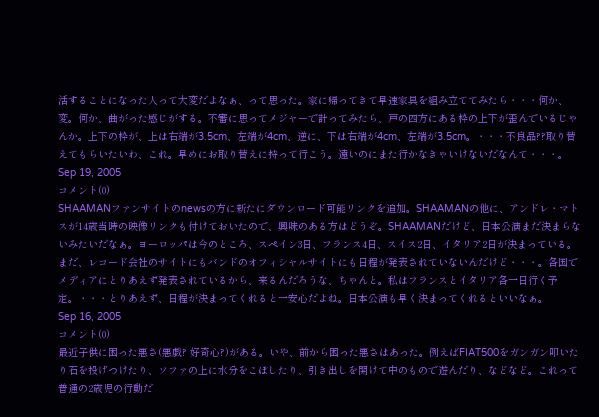活することになった人って大変だよなぁ、って思った。家に帰ってきて早速家具を組み立ててみたら・・・何か、変。何か、曲がった感じがする。不審に思ってメジャーで計ってみたら、戸の四方にある枠の上下が歪んでいるじゃんか。上下の枠が、上は右端が3.5cm、左端が4cm、逆に、下は右端が4cm、左端が3.5cm。・・・不良品??取り替えてもらいたいわ、これ。早めにお取り替えに持って行こう。遠いのにまた行かなきゃいけないだなんて・・・。
Sep 19, 2005
コメント(0)
SHAAMANファンサイトのnewsの方に新たにダウンロード可能リンクを追加。SHAAMANの他に、アンドレ・マトスが14歳当時の映像リンクも付けておいたので、興味のある方はどうぞ。SHAAMANだけど、日本公演まだ決まらないみたいだなぁ。ヨーロッパは今のところ、スペイン3日、フランス4日、スイス2日、イタリア2日が決まっている。まだ、レコード会社のサイトにもバンドのオフィシャルサイトにも日程が発表されていないんだけど・・・。各国でメディアにとりあえず発表されているから、来るんだろうな、ちゃんと。私はフランスとイタリア各一日行く予定。・・・とりあえず、日程が決まってくれると一安心だよね。日本公演も早く決まってくれるといいなぁ。
Sep 16, 2005
コメント(0)
最近子供に困った悪さ(悪戯? 好奇心?)がある。いや、前から困った悪さはあった。例えばFIAT500をガンガン叩いたり石を投げつけたり、ソファの上に水分をこぼしたり、引き出しを開けて中のもので遊んだり、などなど。これって普通の2歳児の行動だ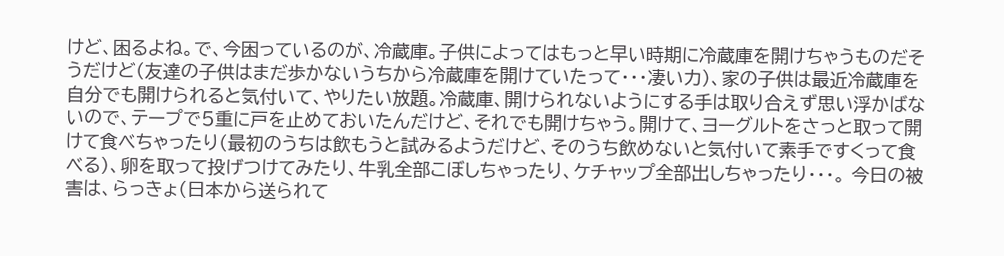けど、困るよね。で、今困っているのが、冷蔵庫。子供によってはもっと早い時期に冷蔵庫を開けちゃうものだそうだけど(友達の子供はまだ歩かないうちから冷蔵庫を開けていたって・・・凄い力)、家の子供は最近冷蔵庫を自分でも開けられると気付いて、やりたい放題。冷蔵庫、開けられないようにする手は取り合えず思い浮かばないので、テープで5重に戸を止めておいたんだけど、それでも開けちゃう。開けて、ヨーグルトをさっと取って開けて食べちゃったり(最初のうちは飲もうと試みるようだけど、そのうち飲めないと気付いて素手ですくって食べる)、卵を取って投げつけてみたり、牛乳全部こぼしちゃったり、ケチャップ全部出しちゃったり・・・。 今日の被害は、らっきょ(日本から送られて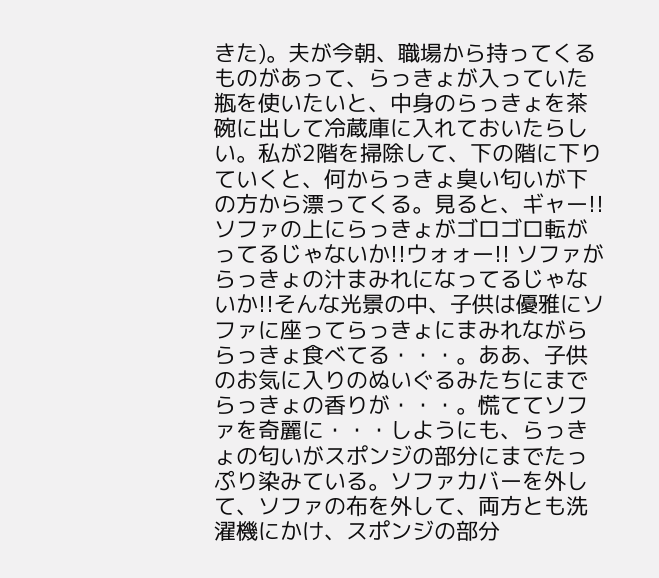きた)。夫が今朝、職場から持ってくるものがあって、らっきょが入っていた瓶を使いたいと、中身のらっきょを茶碗に出して冷蔵庫に入れておいたらしい。私が2階を掃除して、下の階に下りていくと、何からっきょ臭い匂いが下の方から漂ってくる。見ると、ギャー!! ソファの上にらっきょがゴロゴロ転がってるじゃないか!!ウォォー!! ソファがらっきょの汁まみれになってるじゃないか!!そんな光景の中、子供は優雅にソファに座ってらっきょにまみれながららっきょ食べてる・・・。ああ、子供のお気に入りのぬいぐるみたちにまでらっきょの香りが・・・。慌ててソファを奇麗に・・・しようにも、らっきょの匂いがスポンジの部分にまでたっぷり染みている。ソファカバーを外して、ソファの布を外して、両方とも洗濯機にかけ、スポンジの部分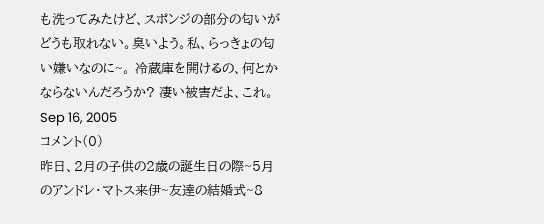も洗ってみたけど、スポンジの部分の匂いがどうも取れない。臭いよう。私、らっきょの匂い嫌いなのに~。 冷蔵庫を開けるの、何とかならないんだろうか? 凄い被害だよ、これ。
Sep 16, 2005
コメント(0)
昨日、2月の子供の2歳の誕生日の際~5月のアンドレ・マトス来伊~友達の結婚式~8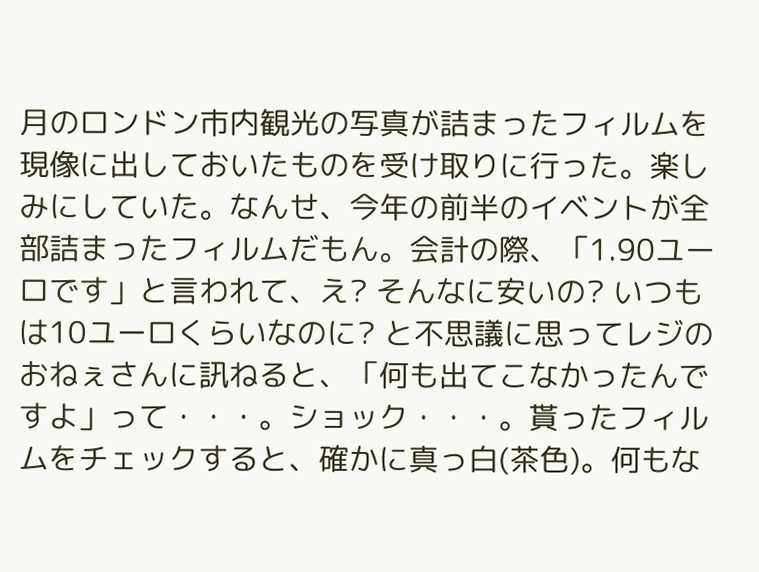月のロンドン市内観光の写真が詰まったフィルムを現像に出しておいたものを受け取りに行った。楽しみにしていた。なんせ、今年の前半のイベントが全部詰まったフィルムだもん。会計の際、「1.90ユーロです」と言われて、え? そんなに安いの? いつもは10ユーロくらいなのに? と不思議に思ってレジのおねぇさんに訊ねると、「何も出てこなかったんですよ」って・・・。ショック・・・。貰ったフィルムをチェックすると、確かに真っ白(茶色)。何もな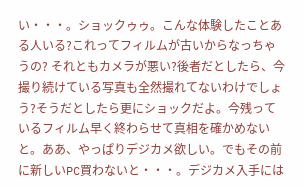い・・・。ショックゥゥ。こんな体験したことある人いる?これってフィルムが古いからなっちゃうの? それともカメラが悪い?後者だとしたら、今撮り続けている写真も全然撮れてないわけでしょう?そうだとしたら更にショックだよ。今残っているフィルム早く終わらせて真相を確かめないと。ああ、やっぱりデジカメ欲しい。でもその前に新しいPC買わないと・・・。デジカメ入手には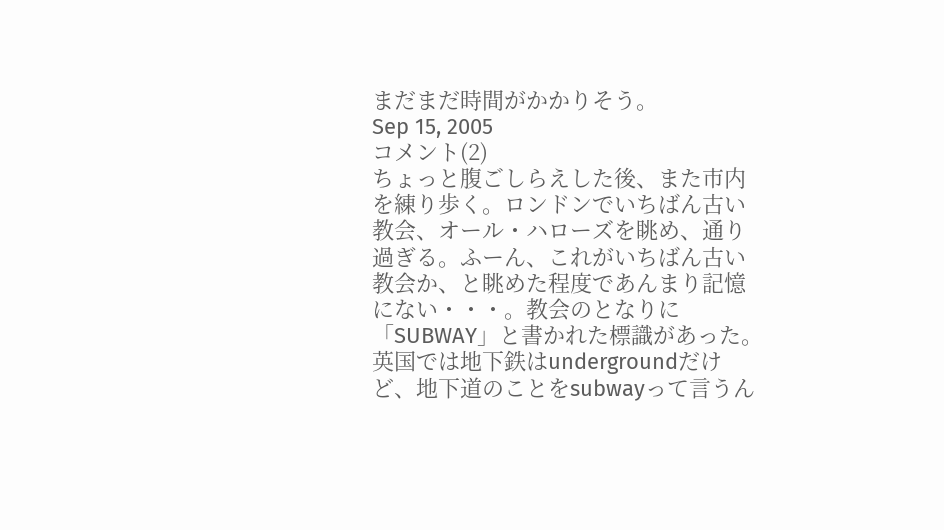まだまだ時間がかかりそう。
Sep 15, 2005
コメント(2)
ちょっと腹ごしらえした後、また市内を練り歩く。ロンドンでいちばん古い教会、オール・ハローズを眺め、通り過ぎる。ふーん、これがいちばん古い教会か、と眺めた程度であんまり記憶にない・・・。教会のとなりに「SUBWAY」と書かれた標識があった。英国では地下鉄はundergroundだけど、地下道のことをsubwayって言うん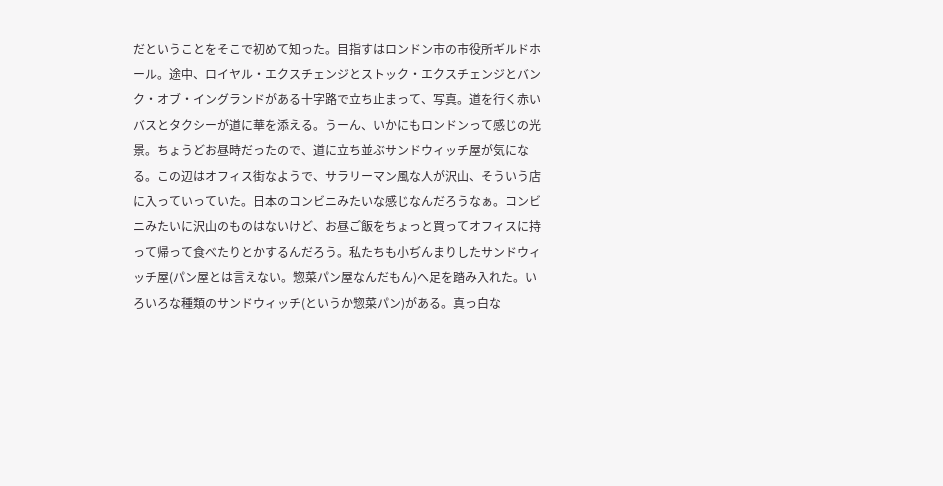だということをそこで初めて知った。目指すはロンドン市の市役所ギルドホール。途中、ロイヤル・エクスチェンジとストック・エクスチェンジとバンク・オブ・イングランドがある十字路で立ち止まって、写真。道を行く赤いバスとタクシーが道に華を添える。うーん、いかにもロンドンって感じの光景。ちょうどお昼時だったので、道に立ち並ぶサンドウィッチ屋が気になる。この辺はオフィス街なようで、サラリーマン風な人が沢山、そういう店に入っていっていた。日本のコンビニみたいな感じなんだろうなぁ。コンビニみたいに沢山のものはないけど、お昼ご飯をちょっと買ってオフィスに持って帰って食べたりとかするんだろう。私たちも小ぢんまりしたサンドウィッチ屋(パン屋とは言えない。惣菜パン屋なんだもん)へ足を踏み入れた。いろいろな種類のサンドウィッチ(というか惣菜パン)がある。真っ白な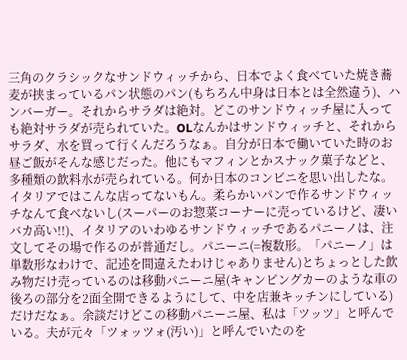三角のクラシックなサンドウィッチから、日本でよく食べていた焼き蕎麦が挟まっているパン状態のパン(もちろん中身は日本とは全然違う)、ハンバーガー。それからサラダは絶対。どこのサンドウィッチ屋に入っても絶対サラダが売られていた。OLなんかはサンドウィッチと、それからサラダ、水を買って行くんだろうなぁ。自分が日本で働いていた時のお昼ご飯がそんな感じだった。他にもマフィンとかスナック菓子などと、多種類の飲料水が売られている。何か日本のコンビニを思い出したな。イタリアではこんな店ってないもん。柔らかいパンで作るサンドウィッチなんて食べないし(スーパーのお惣菜コーナーに売っているけど、凄いバカ高い!!)、イタリアのいわゆるサンドウィッチであるパニーノは、注文してその場で作るのが普通だし。パニーニ(=複数形。「パニーノ」は単数形なわけで、記述を間違えたわけじゃありません)とちょっとした飲み物だけ売っているのは移動パニーニ屋(キャンピングカーのような車の後ろの部分を2面全開できるようにして、中を店兼キッチンにしている)だけだなぁ。余談だけどこの移動パニーニ屋、私は「ツッツ」と呼んでいる。夫が元々「ツォッツォ(汚い)」と呼んでいたのを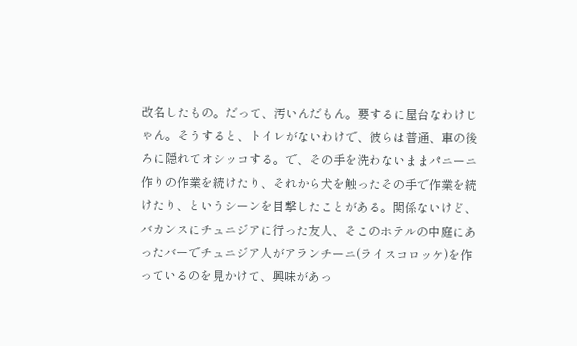改名したもの。だって、汚いんだもん。要するに屋台なわけじゃん。そうすると、トイレがないわけで、彼らは普通、車の後ろに隠れてオシッコする。で、その手を洗わないままパニーニ作りの作業を続けたり、それから犬を触ったその手で作業を続けたり、というシーンを目撃したことがある。関係ないけど、バカンスにチュニジアに行った友人、そこのホテルの中庭にあったバーでチュニジア人がアランチーニ(ライスコロッケ)を作っているのを見かけて、興味があっ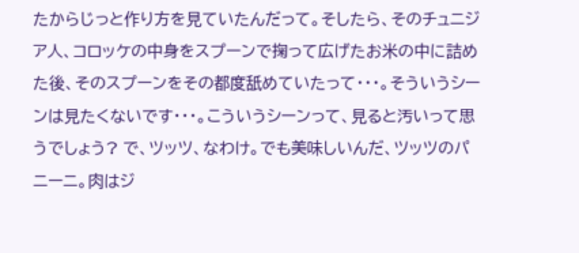たからじっと作り方を見ていたんだって。そしたら、そのチュニジア人、コロッケの中身をスプーンで掬って広げたお米の中に詰めた後、そのスプーンをその都度舐めていたって・・・。そういうシーンは見たくないです・・・。こういうシーンって、見ると汚いって思うでしょう? で、ツッツ、なわけ。でも美味しいんだ、ツッツのパニーニ。肉はジ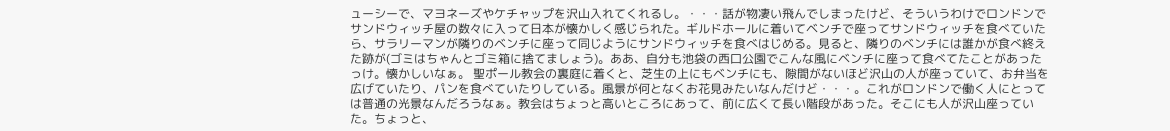ューシーで、マヨネーズやケチャップを沢山入れてくれるし。・・・話が物凄い飛んでしまったけど、そういうわけでロンドンでサンドウィッチ屋の数々に入って日本が懐かしく感じられた。ギルドホールに着いてベンチで座ってサンドウィッチを食べていたら、サラリーマンが隣りのベンチに座って同じようにサンドウィッチを食べはじめる。見ると、隣りのベンチには誰かが食べ終えた跡が(ゴミはちゃんとゴミ箱に捨てましょう)。ああ、自分も池袋の西口公園でこんな風にベンチに座って食べてたことがあったっけ。懐かしいなぁ。 聖ポール教会の裏庭に着くと、芝生の上にもベンチにも、隙間がないほど沢山の人が座っていて、お弁当を広げていたり、パンを食べていたりしている。風景が何となくお花見みたいなんだけど・・・。これがロンドンで働く人にとっては普通の光景なんだろうなぁ。教会はちょっと高いところにあって、前に広くて長い階段があった。そこにも人が沢山座っていた。ちょっと、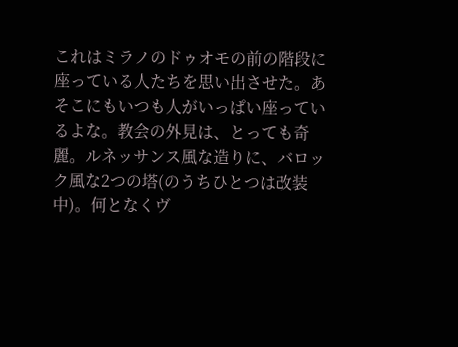これはミラノのドゥオモの前の階段に座っている人たちを思い出させた。あそこにもいつも人がいっぱい座っているよな。教会の外見は、とっても奇麗。ルネッサンス風な造りに、バロック風な2つの塔(のうちひとつは改装中)。何となくヴ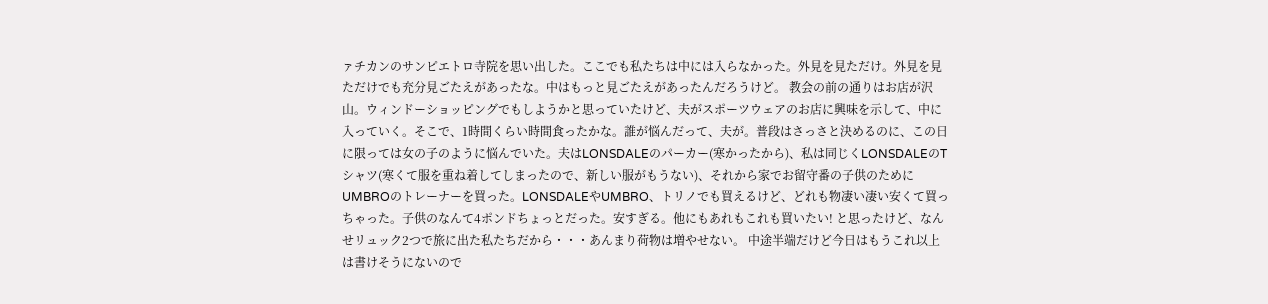ァチカンのサンピエトロ寺院を思い出した。ここでも私たちは中には入らなかった。外見を見ただけ。外見を見ただけでも充分見ごたえがあったな。中はもっと見ごたえがあったんだろうけど。 教会の前の通りはお店が沢山。ウィンドーショッピングでもしようかと思っていたけど、夫がスポーツウェアのお店に興味を示して、中に入っていく。そこで、1時間くらい時間食ったかな。誰が悩んだって、夫が。普段はさっさと決めるのに、この日に限っては女の子のように悩んでいた。夫はLONSDALEのパーカー(寒かったから)、私は同じくLONSDALEのTシャツ(寒くて服を重ね着してしまったので、新しい服がもうない)、それから家でお留守番の子供のためにUMBROのトレーナーを買った。LONSDALEやUMBRO、トリノでも買えるけど、どれも物凄い凄い安くて買っちゃった。子供のなんて4ポンドちょっとだった。安すぎる。他にもあれもこれも買いたい! と思ったけど、なんせリュック2つで旅に出た私たちだから・・・あんまり荷物は増やせない。 中途半端だけど今日はもうこれ以上は書けそうにないので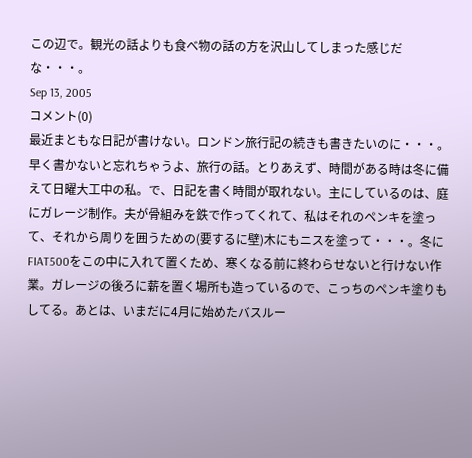この辺で。観光の話よりも食べ物の話の方を沢山してしまった感じだな・・・。
Sep 13, 2005
コメント(0)
最近まともな日記が書けない。ロンドン旅行記の続きも書きたいのに・・・。早く書かないと忘れちゃうよ、旅行の話。とりあえず、時間がある時は冬に備えて日曜大工中の私。で、日記を書く時間が取れない。主にしているのは、庭にガレージ制作。夫が骨組みを鉄で作ってくれて、私はそれのペンキを塗って、それから周りを囲うための(要するに壁)木にもニスを塗って・・・。冬にFIAT500をこの中に入れて置くため、寒くなる前に終わらせないと行けない作業。ガレージの後ろに薪を置く場所も造っているので、こっちのペンキ塗りもしてる。あとは、いまだに4月に始めたバスルー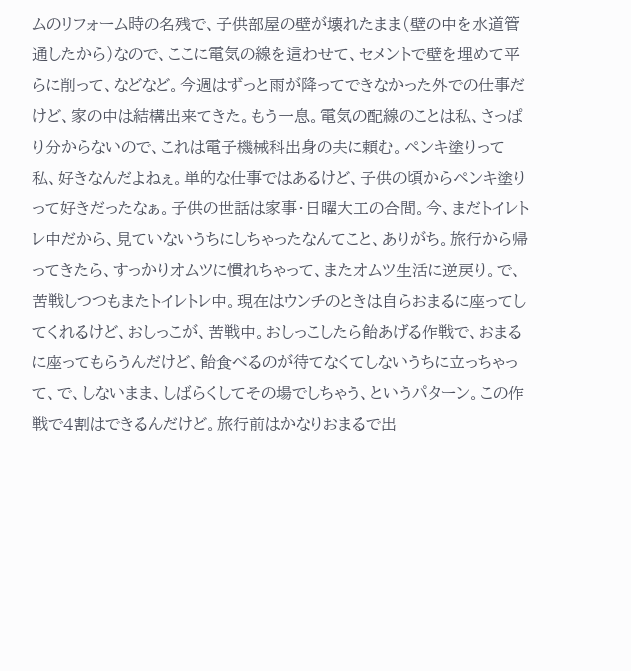ムのリフォーム時の名残で、子供部屋の壁が壊れたまま(壁の中を水道管通したから)なので、ここに電気の線を這わせて、セメントで壁を埋めて平らに削って、などなど。今週はずっと雨が降ってできなかった外での仕事だけど、家の中は結構出来てきた。もう一息。電気の配線のことは私、さっぱり分からないので、これは電子機械科出身の夫に頼む。ペンキ塗りって私、好きなんだよねぇ。単的な仕事ではあるけど、子供の頃からペンキ塗りって好きだったなぁ。子供の世話は家事・日曜大工の合間。今、まだトイレトレ中だから、見ていないうちにしちゃったなんてこと、ありがち。旅行から帰ってきたら、すっかりオムツに慣れちゃって、またオムツ生活に逆戻り。で、苦戦しつつもまたトイレトレ中。現在はウンチのときは自らおまるに座ってしてくれるけど、おしっこが、苦戦中。おしっこしたら飴あげる作戦で、おまるに座ってもらうんだけど、飴食べるのが待てなくてしないうちに立っちゃって、で、しないまま、しばらくしてその場でしちゃう、というパターン。この作戦で4割はできるんだけど。旅行前はかなりおまるで出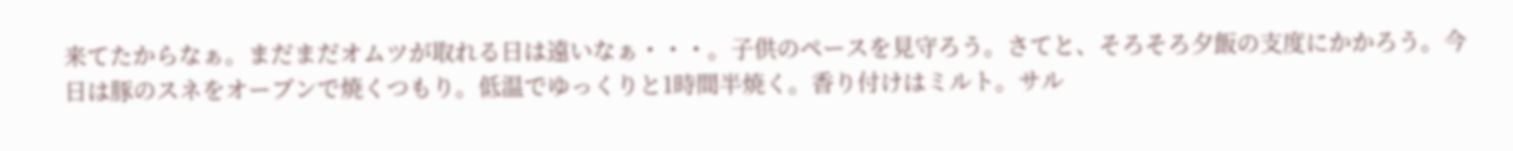来てたからなぁ。まだまだオムツが取れる日は遠いなぁ・・・。子供のペースを見守ろう。さてと、そろそろ夕飯の支度にかかろう。今日は豚のスネをオーブンで焼くつもり。低温でゆっくりと1時間半焼く。香り付けはミルト。サル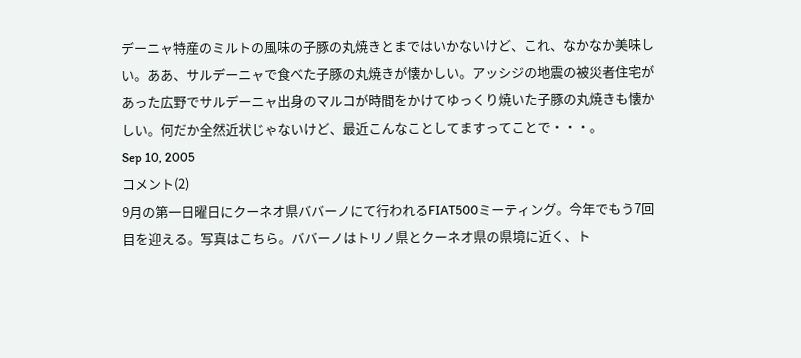デーニャ特産のミルトの風味の子豚の丸焼きとまではいかないけど、これ、なかなか美味しい。ああ、サルデーニャで食べた子豚の丸焼きが懐かしい。アッシジの地震の被災者住宅があった広野でサルデーニャ出身のマルコが時間をかけてゆっくり焼いた子豚の丸焼きも懐かしい。何だか全然近状じゃないけど、最近こんなことしてますってことで・・・。
Sep 10, 2005
コメント(2)
9月の第一日曜日にクーネオ県ババーノにて行われるFIAT500ミーティング。今年でもう7回目を迎える。写真はこちら。ババーノはトリノ県とクーネオ県の県境に近く、ト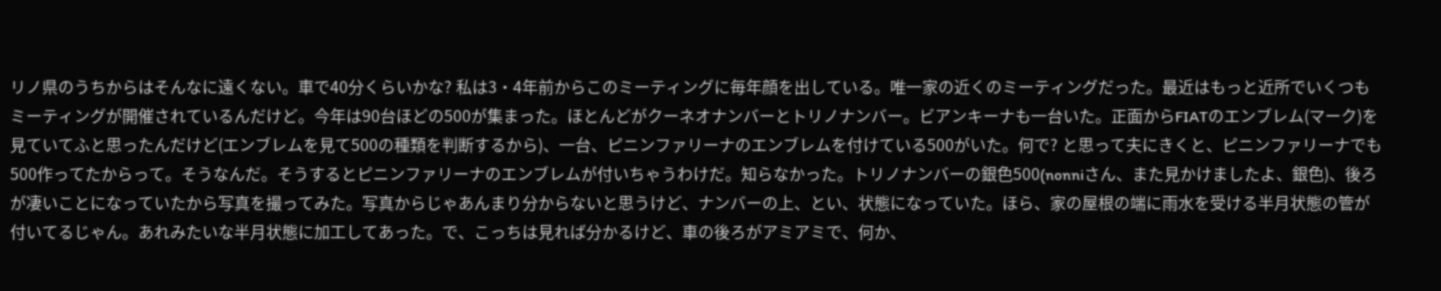リノ県のうちからはそんなに遠くない。車で40分くらいかな? 私は3・4年前からこのミーティングに毎年顔を出している。唯一家の近くのミーティングだった。最近はもっと近所でいくつもミーティングが開催されているんだけど。今年は90台ほどの500が集まった。ほとんどがクーネオナンバーとトリノナンバー。ビアンキーナも一台いた。正面からFIATのエンブレム(マーク)を見ていてふと思ったんだけど(エンブレムを見て500の種類を判断するから)、一台、ピニンファリーナのエンブレムを付けている500がいた。何で? と思って夫にきくと、ピニンファリーナでも500作ってたからって。そうなんだ。そうするとピニンファリーナのエンブレムが付いちゃうわけだ。知らなかった。トリノナンバーの銀色500(nonniさん、また見かけましたよ、銀色)、後ろが凄いことになっていたから写真を撮ってみた。写真からじゃあんまり分からないと思うけど、ナンバーの上、とい、状態になっていた。ほら、家の屋根の端に雨水を受ける半月状態の管が付いてるじゃん。あれみたいな半月状態に加工してあった。で、こっちは見れば分かるけど、車の後ろがアミアミで、何か、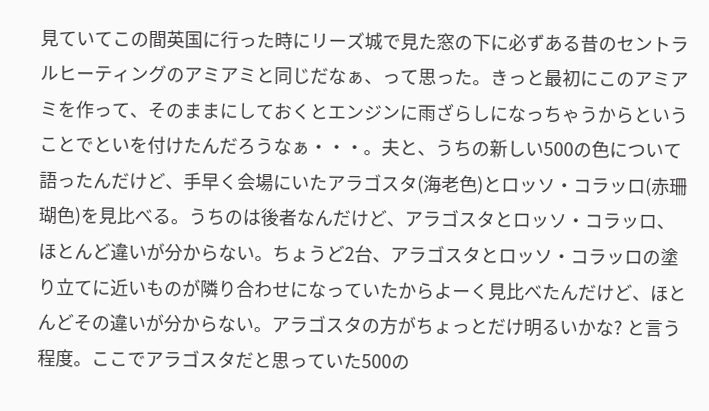見ていてこの間英国に行った時にリーズ城で見た窓の下に必ずある昔のセントラルヒーティングのアミアミと同じだなぁ、って思った。きっと最初にこのアミアミを作って、そのままにしておくとエンジンに雨ざらしになっちゃうからということでといを付けたんだろうなぁ・・・。夫と、うちの新しい500の色について語ったんだけど、手早く会場にいたアラゴスタ(海老色)とロッソ・コラッロ(赤珊瑚色)を見比べる。うちのは後者なんだけど、アラゴスタとロッソ・コラッロ、ほとんど違いが分からない。ちょうど2台、アラゴスタとロッソ・コラッロの塗り立てに近いものが隣り合わせになっていたからよーく見比べたんだけど、ほとんどその違いが分からない。アラゴスタの方がちょっとだけ明るいかな? と言う程度。ここでアラゴスタだと思っていた500の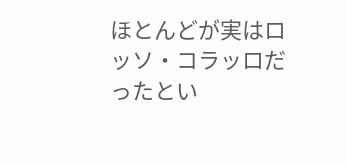ほとんどが実はロッソ・コラッロだったとい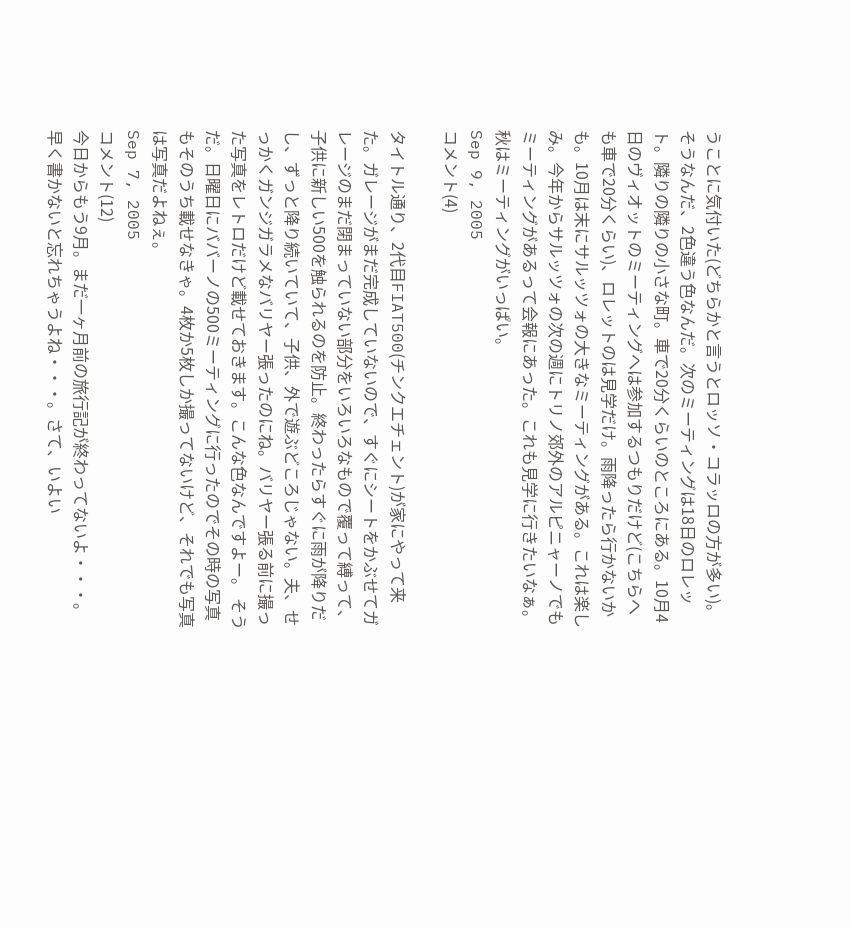うことに気付いた(どちらかと言うとロッソ・コラッロの方が多い)。そうなんだ、2色違う色なんだ。次のミーティングは18日のロレット。隣りの隣りの小さな町。車で20分くらいのところにある。10月4日のヴィオットのミーティングへは参加するつもりだけど(こちらへも車で20分くらい)、ロレットのは見学だけ。雨降ったら行かないかも。10月は末にサルッツォの大きなミーティングがある。これは楽しみ。今年からサルッツォの次の週にトリノ郊外のアルピニャーノでもミーティングがあるって会報にあった。これも見学に行きたいなぁ。秋はミーティングがいっぱい。
Sep 9, 2005
コメント(4)

タイトル通り、2代目FIAT500(チンクエチェント)が家にやって来た。ガレージがまだ完成していないので、すぐにシートをかぶせてガレージのまだ閉まっていない部分をいろいろなもので覆って縛って、子供に新しい500を触られるのを防止。終わったらすぐに雨が降りだし、ずっと降り続いていて、子供、外で遊ぶどころじゃない。夫、せっかくガンジガラメなバリヤー張ったのにね。バリヤー張る前に撮った写真をレトロだけど載せておきます。こんな色なんですよー。 そうだ。日曜日にババーノの500ミーティングに行ったのでその時の写真もそのうち載せなきゃ。4枚か5枚しか撮ってないけど、それでも写真は写真だよねぇ。
Sep 7, 2005
コメント(12)
今日からもう9月。まだ一ヶ月前の旅行記が終わってないよ・・・。早く書かないと忘れちゃうよね・・・。さて、いよい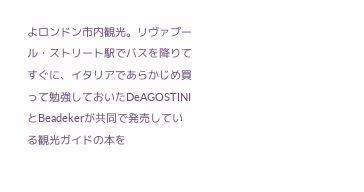よロンドン市内観光。リヴァプール・ストリート駅でバスを降りてすぐに、イタリアであらかじめ買って勉強しておいたDeAGOSTINIとBeadekerが共同で発売している観光ガイドの本を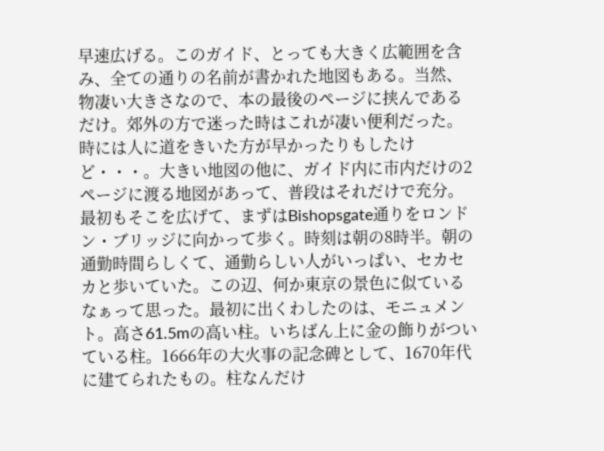早速広げる。このガイド、とっても大きく広範囲を含み、全ての通りの名前が書かれた地図もある。当然、物凄い大きさなので、本の最後のページに挟んであるだけ。郊外の方で迷った時はこれが凄い便利だった。時には人に道をきいた方が早かったりもしたけど・・・。大きい地図の他に、ガイド内に市内だけの2ページに渡る地図があって、普段はそれだけで充分。最初もそこを広げて、まずはBishopsgate通りをロンドン・ブリッジに向かって歩く。時刻は朝の8時半。朝の通勤時間らしくて、通勤らしい人がいっぱい、セカセカと歩いていた。この辺、何か東京の景色に似ているなぁって思った。最初に出くわしたのは、モニュメント。高さ61.5mの高い柱。いちばん上に金の飾りがついている柱。1666年の大火事の記念碑として、1670年代に建てられたもの。柱なんだけ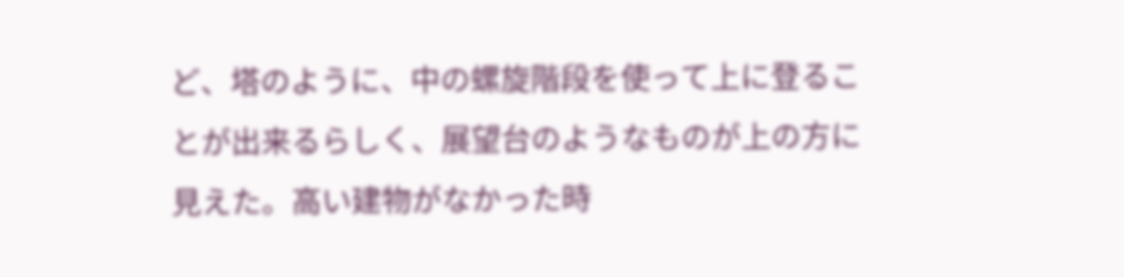ど、塔のように、中の螺旋階段を使って上に登ることが出来るらしく、展望台のようなものが上の方に見えた。高い建物がなかった時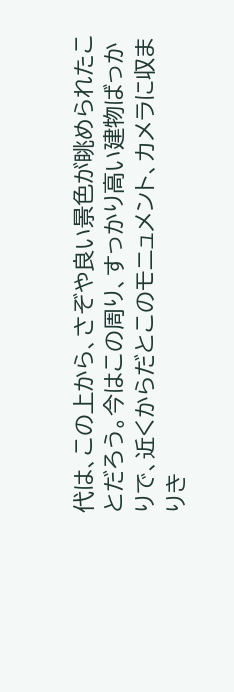代は、この上から、さぞや良い景色が眺められたことだろう。今はこの周り、すっかり高い建物ばっかりで、近くからだとこのモニュメント、カメラに収まりき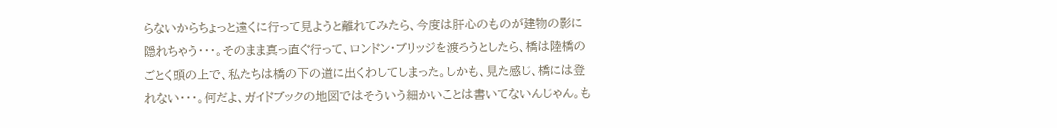らないからちょっと遠くに行って見ようと離れてみたら、今度は肝心のものが建物の影に隠れちゃう・・・。そのまま真っ直ぐ行って、ロンドン・ブリッジを渡ろうとしたら、橋は陸橋のごとく頭の上で、私たちは橋の下の道に出くわしてしまった。しかも、見た感じ、橋には登れない・・・。何だよ、ガイドブックの地図ではそういう細かいことは書いてないんじゃん。も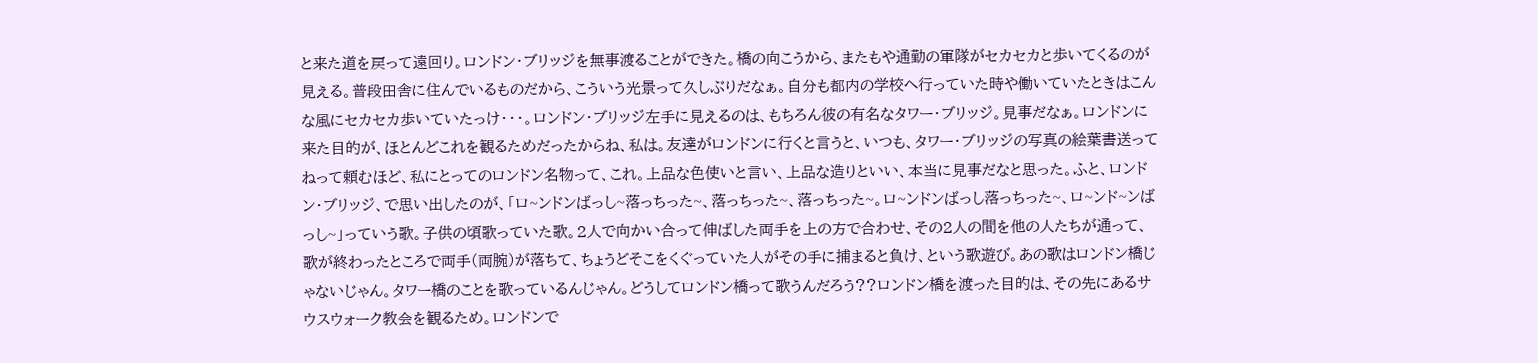と来た道を戻って遠回り。ロンドン・ブリッジを無事渡ることができた。橋の向こうから、またもや通勤の軍隊がセカセカと歩いてくるのが見える。普段田舎に住んでいるものだから、こういう光景って久しぶりだなぁ。自分も都内の学校へ行っていた時や働いていたときはこんな風にセカセカ歩いていたっけ・・・。ロンドン・ブリッジ左手に見えるのは、もちろん彼の有名なタワー・ブリッジ。見事だなぁ。ロンドンに来た目的が、ほとんどこれを観るためだったからね、私は。友達がロンドンに行くと言うと、いつも、タワー・ブリッジの写真の絵葉書送ってねって頼むほど、私にとってのロンドン名物って、これ。上品な色使いと言い、上品な造りといい、本当に見事だなと思った。ふと、ロンドン・ブリッジ、で思い出したのが、「ロ~ンドンばっし~落っちった~、落っちった~、落っちった~。ロ~ンドンばっし落っちった~、ロ~ンド~ンばっし~」っていう歌。子供の頃歌っていた歌。2人で向かい合って伸ばした両手を上の方で合わせ、その2人の間を他の人たちが通って、歌が終わったところで両手(両腕)が落ちて、ちょうどそこをくぐっていた人がその手に捕まると負け、という歌遊び。あの歌はロンドン橋じゃないじゃん。タワー橋のことを歌っているんじゃん。どうしてロンドン橋って歌うんだろう??ロンドン橋を渡った目的は、その先にあるサウスウォーク教会を観るため。ロンドンで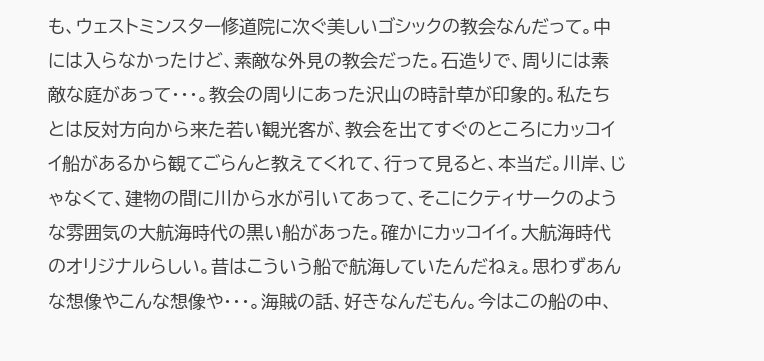も、ウェストミンスター修道院に次ぐ美しいゴシックの教会なんだって。中には入らなかったけど、素敵な外見の教会だった。石造りで、周りには素敵な庭があって・・・。教会の周りにあった沢山の時計草が印象的。私たちとは反対方向から来た若い観光客が、教会を出てすぐのところにカッコイイ船があるから観てごらんと教えてくれて、行って見ると、本当だ。川岸、じゃなくて、建物の間に川から水が引いてあって、そこにクティサークのような雰囲気の大航海時代の黒い船があった。確かにカッコイイ。大航海時代のオリジナルらしい。昔はこういう船で航海していたんだねぇ。思わずあんな想像やこんな想像や・・・。海賊の話、好きなんだもん。今はこの船の中、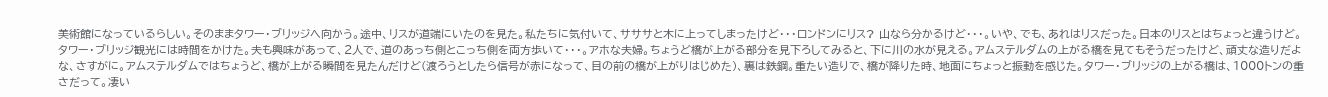美術館になっているらしい。そのままタワー・ブリッジへ向かう。途中、リスが道端にいたのを見た。私たちに気付いて、サササと木に上ってしまったけど・・・ロンドンにリス? 山なら分かるけど・・・。いや、でも、あれはリスだった。日本のリスとはちょっと違うけど。タワー・ブリッジ観光には時間をかけた。夫も興味があって、2人で、道のあっち側とこっち側を両方歩いて・・・。アホな夫婦。ちょうど橋が上がる部分を見下ろしてみると、下に川の水が見える。アムステルダムの上がる橋を見てもそうだったけど、頑丈な造りだよな、さすがに。アムステルダムではちょうど、橋が上がる瞬間を見たんだけど(渡ろうとしたら信号が赤になって、目の前の橋が上がりはじめた)、裏は鉄鋼。重たい造りで、橋が降りた時、地面にちょっと振動を感じた。タワー・ブリッジの上がる橋は、1000トンの重さだって。凄い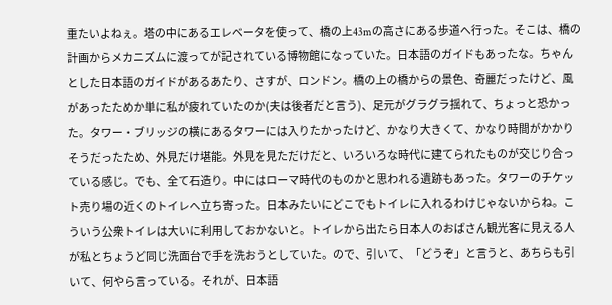重たいよねぇ。塔の中にあるエレベータを使って、橋の上43mの高さにある歩道へ行った。そこは、橋の計画からメカニズムに渡ってが記されている博物館になっていた。日本語のガイドもあったな。ちゃんとした日本語のガイドがあるあたり、さすが、ロンドン。橋の上の橋からの景色、奇麗だったけど、風があったためか単に私が疲れていたのか(夫は後者だと言う)、足元がグラグラ揺れて、ちょっと恐かった。タワー・ブリッジの横にあるタワーには入りたかったけど、かなり大きくて、かなり時間がかかりそうだったため、外見だけ堪能。外見を見ただけだと、いろいろな時代に建てられたものが交じり合っている感じ。でも、全て石造り。中にはローマ時代のものかと思われる遺跡もあった。タワーのチケット売り場の近くのトイレへ立ち寄った。日本みたいにどこでもトイレに入れるわけじゃないからね。こういう公衆トイレは大いに利用しておかないと。トイレから出たら日本人のおばさん観光客に見える人が私とちょうど同じ洗面台で手を洗おうとしていた。ので、引いて、「どうぞ」と言うと、あちらも引いて、何やら言っている。それが、日本語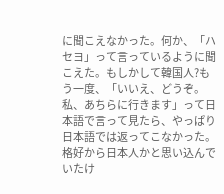に聞こえなかった。何か、「ハセヨ」って言っているように聞こえた。もしかして韓国人?もう一度、「いいえ、どうぞ。私、あちらに行きます」って日本語で言って見たら、やっぱり日本語では返ってこなかった。格好から日本人かと思い込んでいたけ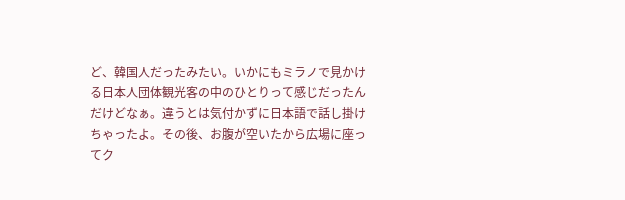ど、韓国人だったみたい。いかにもミラノで見かける日本人団体観光客の中のひとりって感じだったんだけどなぁ。違うとは気付かずに日本語で話し掛けちゃったよ。その後、お腹が空いたから広場に座ってク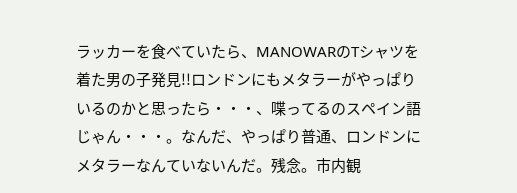ラッカーを食べていたら、MANOWARのTシャツを着た男の子発見!!ロンドンにもメタラーがやっぱりいるのかと思ったら・・・、喋ってるのスペイン語じゃん・・・。なんだ、やっぱり普通、ロンドンにメタラーなんていないんだ。残念。市内観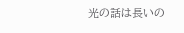光の話は長いの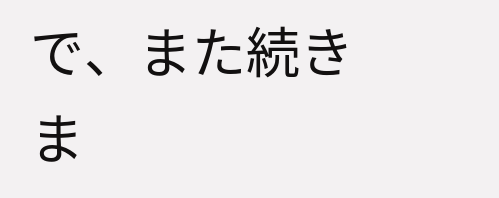で、また続きま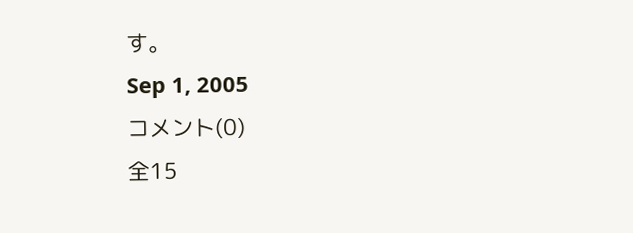す。
Sep 1, 2005
コメント(0)
全15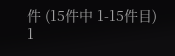件 (15件中 1-15件目)
1